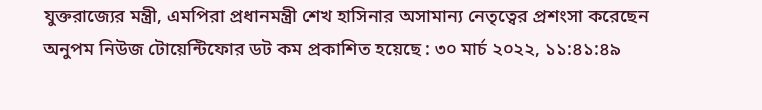যুক্তরাজ্যের মন্ত্রী, এমপিরা প্রধানমন্ত্রী শেখ হাসিনার অসামান্য নেতৃত্বের প্রশংসা করেছেন
অনুপম নিউজ টোয়েন্টিফোর ডট কম প্রকাশিত হয়েছে : ৩০ মার্চ ২০২২, ১১:৪১:৪৯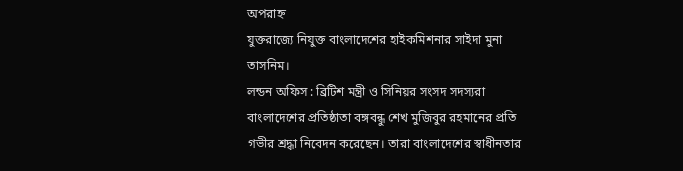অপরাহ্ন
যুক্তরাজ্যে নিযুক্ত বাংলাদেশের হাইকমিশনার সাইদা মুনা তাসনিম।
লন্ডন অফিস : ব্রিটিশ মন্ত্রী ও সিনিয়র সংসদ সদস্যরা বাংলাদেশের প্রতিষ্ঠাতা বঙ্গবন্ধু শেখ মুজিবুর রহমানের প্রতি গভীর শ্রদ্ধা নিবেদন করেছেন। তারা বাংলাদেশের স্বাধীনতার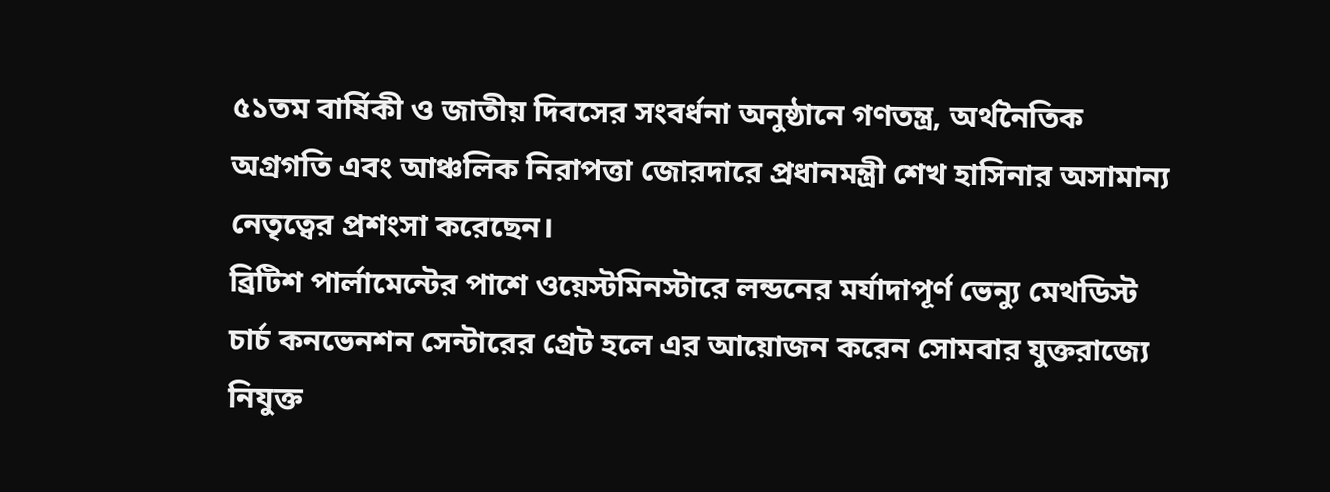৫১তম বার্ষিকী ও জাতীয় দিবসের সংবর্ধনা অনুষ্ঠানে গণতন্ত্র, অর্থনৈতিক অগ্রগতি এবং আঞ্চলিক নিরাপত্তা জোরদারে প্রধানমন্ত্রী শেখ হাসিনার অসামান্য নেতৃত্বের প্রশংসা করেছেন।
ব্রিটিশ পার্লামেন্টের পাশে ওয়েস্টমিনস্টারে লন্ডনের মর্যাদাপূর্ণ ভেন্যু মেথডিস্ট চার্চ কনভেনশন সেন্টারের গ্রেট হলে এর আয়োজন করেন সোমবার যুক্তরাজ্যে নিযুক্ত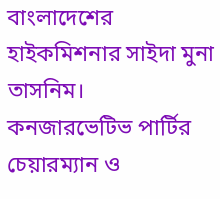বাংলাদেশের হাইকমিশনার সাইদা মুনা তাসনিম।
কনজারভেটিভ পার্টির চেয়ারম্যান ও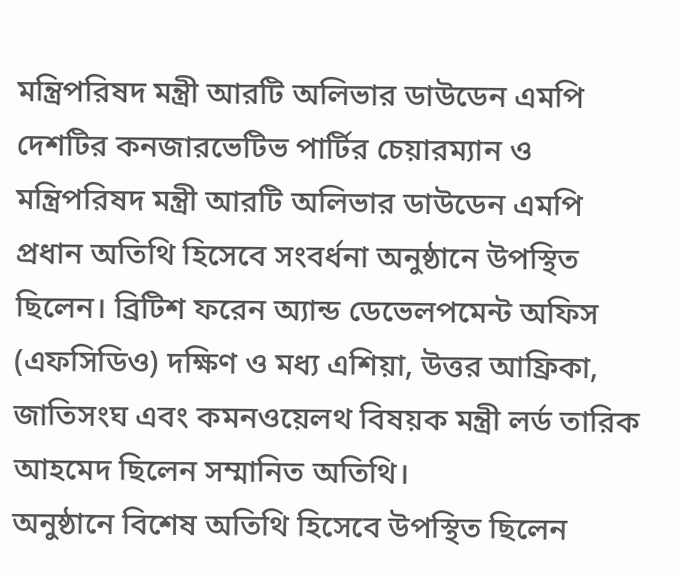মন্ত্রিপরিষদ মন্ত্রী আরটি অলিভার ডাউডেন এমপি
দেশটির কনজারভেটিভ পার্টির চেয়ারম্যান ও মন্ত্রিপরিষদ মন্ত্রী আরটি অলিভার ডাউডেন এমপি প্রধান অতিথি হিসেবে সংবর্ধনা অনুষ্ঠানে উপস্থিত ছিলেন। ব্রিটিশ ফরেন অ্যান্ড ডেভেলপমেন্ট অফিস (এফসিডিও) দক্ষিণ ও মধ্য এশিয়া, উত্তর আফ্রিকা, জাতিসংঘ এবং কমনওয়েলথ বিষয়ক মন্ত্রী লর্ড তারিক আহমেদ ছিলেন সম্মানিত অতিথি।
অনুষ্ঠানে বিশেষ অতিথি হিসেবে উপস্থিত ছিলেন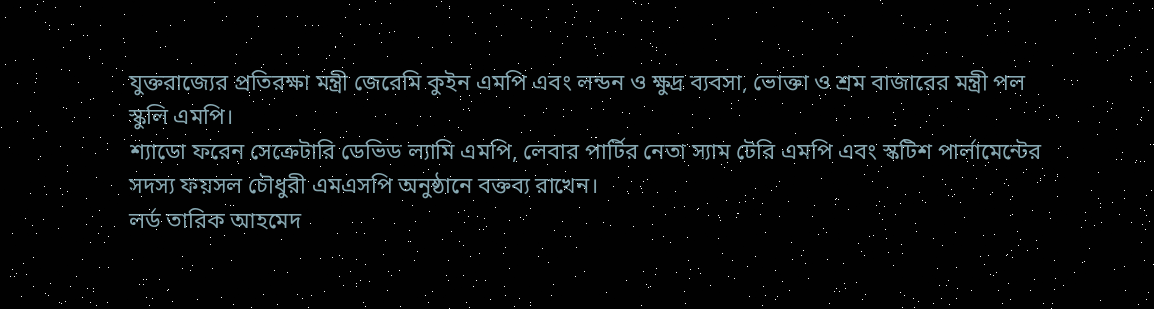যুক্তরাজ্যের প্রতিরক্ষা মন্ত্রী জেরেমি কুইন এমপি এবং লন্ডন ও ক্ষুদ্র ব্যবসা, ভোক্তা ও শ্রম বাজারের মন্ত্রী পল স্কুলি এমপি।
শ্যাডো ফরেন সেক্রেটারি ডেভিড ল্যামি এমপি, লেবার পার্টির নেতা স্যাম টেরি এমপি এবং স্কটিশ পার্লামেন্টের সদস্য ফয়সল চৌধুরী এমএসপি অনুষ্ঠানে বক্তব্য রাখেন।
লর্ড তারিক আহমেদ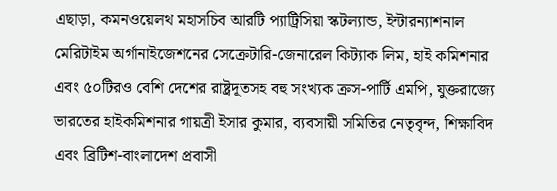এছাড়া, কমনওয়েলথ মহাসচিব আরটি প্যাট্রিসিয়া স্কটল্যান্ড, ইন্টারন্যাশনাল মেরিটাইম অর্গানাইজেশনের সেক্রেটারি-জেনারেল কিট্যাক লিম, হাই কমিশনার এবং ৫০টিরও বেশি দেশের রাষ্ট্রদূতসহ বহু সংখ্যক ক্রস-পার্টি এমপি, যুক্তরাজ্যে ভারতের হাইকমিশনার গায়ত্রী ইসার কুমার, ব্যবসায়ী সমিতির নেতৃবৃন্দ, শিক্ষাবিদ এবং ব্রিটিশ-বাংলাদেশ প্রবাসী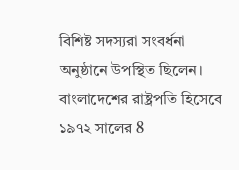বিশিষ্ট সদস্যরা সংবর্ধনা অনুষ্ঠানে উপস্থিত ছিলেন।
বাংলাদেশের রাষ্ট্রপতি হিসেবে ১৯৭২ সালের 8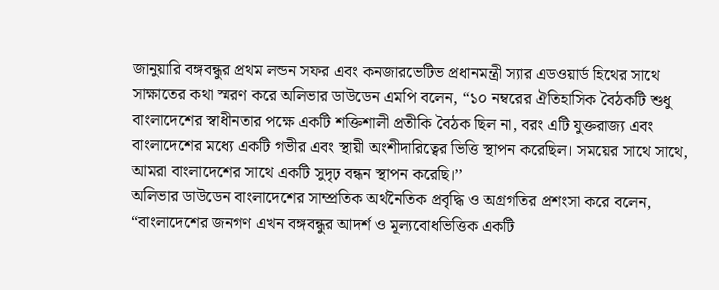জানুয়ারি বঙ্গবন্ধুর প্রথম লন্ডন সফর এবং কনজারভেটিভ প্রধানমন্ত্রী স্যার এডওয়ার্ড হিথের সাথে সাক্ষাতের কথা স্মরণ করে অলিভার ডাউডেন এমপি বলেন, “১০ নম্বরের ঐতিহাসিক বৈঠকটি শুধু বাংলাদেশের স্বাধীনতার পক্ষে একটি শক্তিশালী প্রতীকি বৈঠক ছিল না, বরং এটি যুক্তরাজ্য এবং বাংলাদেশের মধ্যে একটি গভীর এবং স্থায়ী অংশীদারিত্বের ভিত্তি স্থাপন করেছিল। সময়ের সাথে সাথে, আমরা বাংলাদেশের সাথে একটি সুদৃঢ় বন্ধন স্থাপন করেছি।’’
অলিভার ডাউডেন বাংলাদেশের সাম্প্রতিক অর্থনৈতিক প্রবৃদ্ধি ও অগ্রগতির প্রশংসা করে বলেন, “বাংলাদেশের জনগণ এখন বঙ্গবন্ধুর আদর্শ ও মূল্যবোধভিত্তিক একটি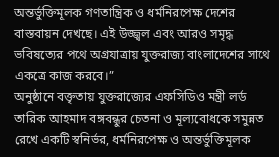অন্তর্ভুক্তিমূলক গণতান্ত্রিক ও ধর্মনিরপেক্ষ দেশের বাস্তবায়ন দেখছে। এই উজ্জ্বল এবং আরও সমৃদ্ধ ভবিষত্যের পথে অগ্রযাত্রায় যুক্তরাজ্য বাংলাদেশের সাথে একত্রে কাজ করবে।”
অনুষ্ঠানে বক্তৃতায় যুক্তরাজ্যের এফসিডিও মন্ত্রী লর্ড তারিক আহমাদ বঙ্গবন্ধুর চেতনা ও মূল্যবোধকে সমুন্নত রেখে একটি স্বনির্ভর, ধর্মনিরপেক্ষ ও অন্তর্ভুক্তিমূলক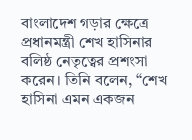বাংলাদেশ গড়ার ক্ষেত্রে প্রধানমন্ত্রী শেখ হাসিনার বলিষ্ঠ নেতৃত্বের প্রশংসা করেন। তিনি বলেন, “শেখ হাসিনা এমন একজন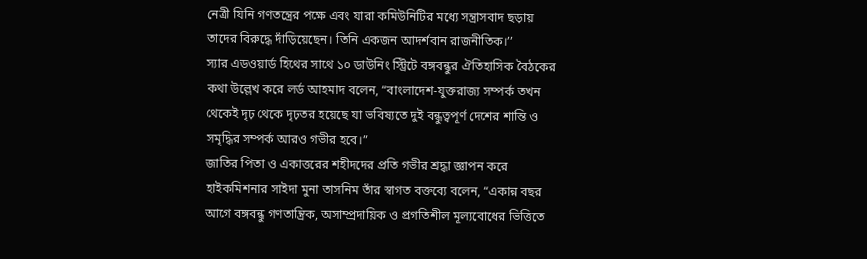নেত্রী যিনি গণতন্ত্রের পক্ষে এবং যারা কমিউনিটির মধ্যে সন্ত্রাসবাদ ছড়ায় তাদের বিরুদ্ধে দাঁড়িয়েছেন। তিনি একজন আদর্শবান রাজনীতিক।’’
স্যার এডওয়ার্ড হিথের সাথে ১০ ডাউনিং স্ট্রিটে বঙ্গবন্ধুর ঐতিহাসিক বৈঠকের কথা উল্লেখ করে লর্ড আহমাদ বলেন, “বাংলাদেশ-যুক্তরাজ্য সম্পর্ক তখন থেকেই দৃঢ় থেকে দৃঢ়তর হয়েছে যা ভবিষ্যতে দুই বন্ধুত্বপূর্ণ দেশের শান্তি ও সমৃদ্ধির সম্পর্ক আরও গভীর হবে।”
জাতির পিতা ও একাত্তরের শহীদদের প্রতি গভীর শ্রদ্ধা জ্ঞাপন করে হাইকমিশনার সাইদা মুনা তাসনিম তাঁর স্বাগত বক্তব্যে বলেন, “একান্ন বছর আগে বঙ্গবন্ধু গণতান্ত্রিক, অসাম্প্রদায়িক ও প্রগতিশীল মূল্যবোধের ভিত্তিতে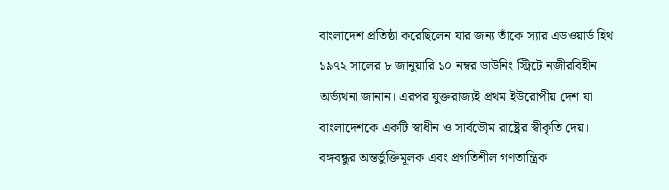বাংলাদেশ প্রতিষ্ঠা করেছিলেন যার জন্য তাঁকে স্যার এডওয়ার্ড হিথ ১৯৭২ সালের ৮ জানুয়ারি ১০ নম্বর ডাউনিং স্ট্রিটে নজীরবিহীন অর্ভ্যথনা জানান। এরপর যুক্তরাজ্যই প্রথম ইউরোপীয় দেশ যা বাংলাদেশকে একটি স্বাধীন ও সার্বভৌম রাষ্ট্রের স্বীকৃতি দেয়। বঙ্গবন্ধুর অন্তর্ভুক্তিমূলক এবং প্রগতিশীল গণতান্ত্রিক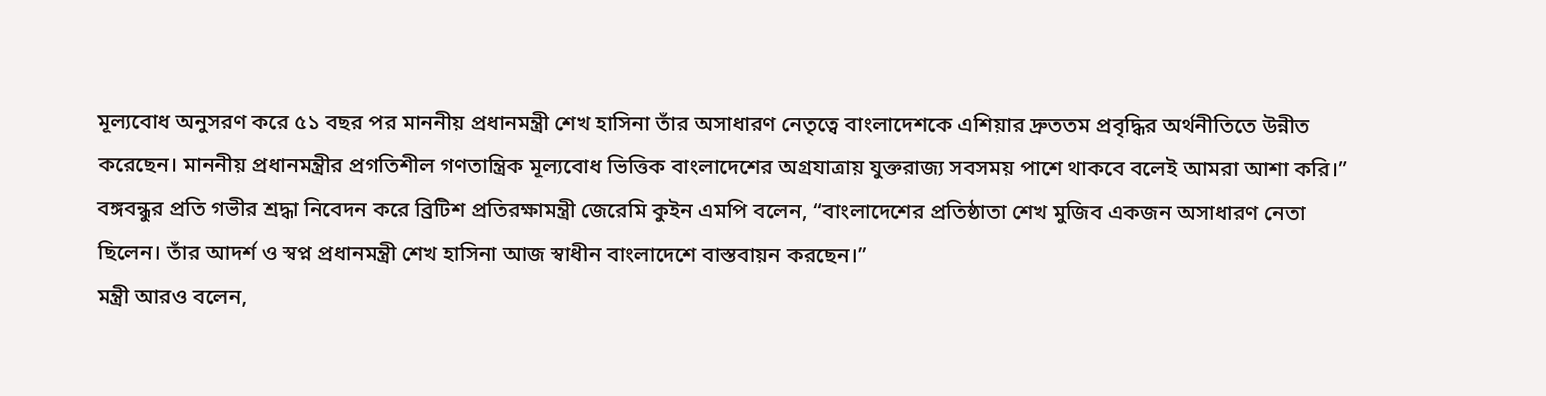মূল্যবোধ অনুসরণ করে ৫১ বছর পর মাননীয় প্রধানমন্ত্রী শেখ হাসিনা তাঁর অসাধারণ নেতৃত্বে বাংলাদেশকে এশিয়ার দ্রুততম প্রবৃদ্ধির অর্থনীতিতে উন্নীত করেছেন। মাননীয় প্রধানমন্ত্রীর প্রগতিশীল গণতান্ত্রিক মূল্যবোধ ভিত্তিক বাংলাদেশের অগ্রযাত্রায় যুক্তরাজ্য সবসময় পাশে থাকবে বলেই আমরা আশা করি।”
বঙ্গবন্ধুর প্রতি গভীর শ্রদ্ধা নিবেদন করে ব্রিটিশ প্রতিরক্ষামন্ত্রী জেরেমি কুইন এমপি বলেন, “বাংলাদেশের প্রতিষ্ঠাতা শেখ মুজিব একজন অসাধারণ নেতা ছিলেন। তাঁর আদর্শ ও স্বপ্ন প্রধানমন্ত্রী শেখ হাসিনা আজ স্বাধীন বাংলাদেশে বাস্তবায়ন করছেন।”
মন্ত্রী আরও বলেন,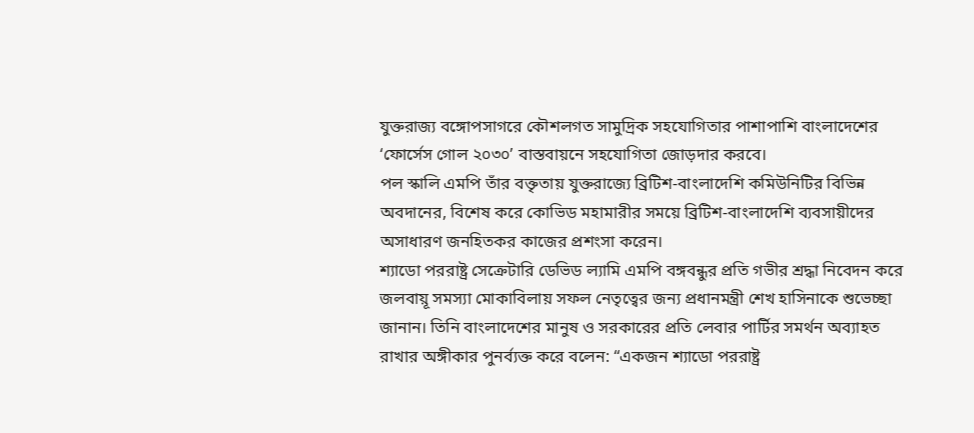যুক্তরাজ্য বঙ্গোপসাগরে কৌশলগত সামুদ্রিক সহযোগিতার পাশাপাশি বাংলাদেশের ‘ফোর্সেস গোল ২০৩০’ বাস্তবায়নে সহযোগিতা জোড়দার করবে।
পল স্কালি এমপি তাঁর বক্তৃতায় যুক্তরাজ্যে ব্রিটিশ-বাংলাদেশি কমিউনিটির বিভিন্ন অবদানের, বিশেষ করে কোভিড মহামারীর সময়ে ব্রিটিশ-বাংলাদেশি ব্যবসায়ীদের অসাধারণ জনহিতকর কাজের প্রশংসা করেন।
শ্যাডো পররাষ্ট্র সেক্রেটারি ডেভিড ল্যামি এমপি বঙ্গবন্ধুর প্রতি গভীর শ্রদ্ধা নিবেদন করে জলবায়ূ সমস্যা মোকাবিলায় সফল নেতৃত্বের জন্য প্রধানমন্ত্রী শেখ হাসিনাকে শুভেচ্ছা জানান। তিনি বাংলাদেশের মানুষ ও সরকারের প্রতি লেবার পার্টির সমর্থন অব্যাহত রাখার অঙ্গীকার পুনর্ব্যক্ত করে বলেন: “একজন শ্যাডো পররাষ্ট্র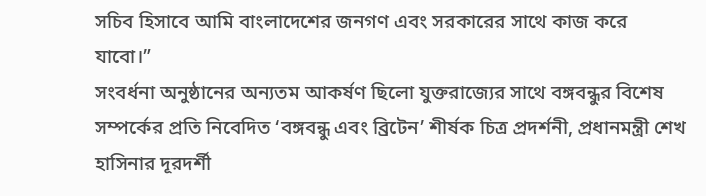সচিব হিসাবে আমি বাংলাদেশের জনগণ এবং সরকারের সাথে কাজ করে যাবো।”
সংবর্ধনা অনুষ্ঠানের অন্যতম আকর্ষণ ছিলো যুক্তরাজ্যের সাথে বঙ্গবন্ধুর বিশেষ সম্পর্কের প্রতি নিবেদিত ‘বঙ্গবন্ধু এবং ব্রিটেন’ শীর্ষক চিত্র প্রদর্শনী, প্রধানমন্ত্রী শেখ হাসিনার দূরদর্শী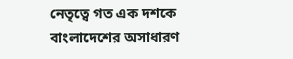নেতৃত্বে গত এক দশকে বাংলাদেশের অসাধারণ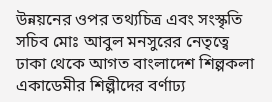উন্নয়নের ওপর তথ্যচিত্র এবং সংস্কৃতি সচিব মোঃ আবুল মনসুরের নেতৃত্বে ঢাকা থেকে আগত বাংলাদেশ শিল্পকলা একাডেমীর শিল্পীদের বর্ণাঢ্য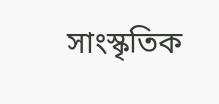সাংস্কৃতিক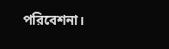পরিবেশনা।